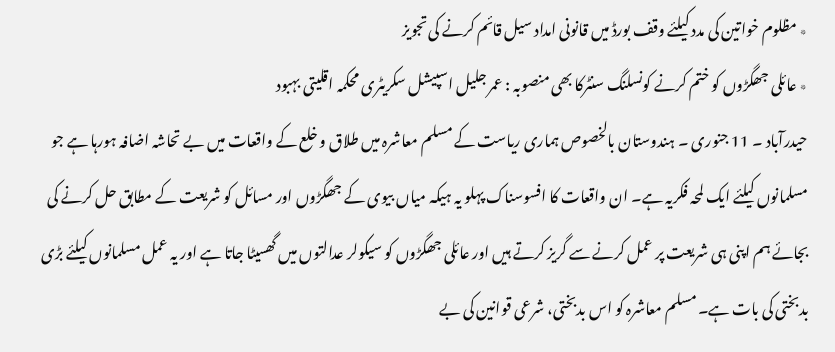٭ مظلوم خواتین کی مدد کیلئے وقف بورڈ میں قانونی امداد سیل قائم کرنے کی تجویز
٭ عائلی جھگڑوں کو ختم کرنے کونسلنگ سنٹرکا بھی منصوبہ : عمر جلیل اسپیشل سکریٹری محکمہ اقلیتی بہبود
حیدرآباد ۔ 11 جنوری ۔ ہندوستان بالخصوص ہماری ریاست کے مسلم معاشرہ میں طلاق و خلع کے واقعات میں بے تحاشہ اضافہ ہورہا ہے جو مسلمانوں کیلئے ایک لمحہ فکریہ ہے۔ ان واقعات کا افسوسناک پہلو یہ ہیکہ میاں بیوی کے جھگڑوں اور مسائل کو شریعت کے مطابق حل کرنے کی بجائے ہم اپنی ہی شریعت پر عمل کرنے سے گریز کرتے ہیں اور عائلی جھگڑوں کو سیکولر عدالتوں میں گھسیٹا جاتا ہے اور یہ عمل مسلمانوں کیلئے بڑی بدبختی کی بات ہے۔ مسلم معاشرہ کو اس بدبختی، شرعی قوانین کی بے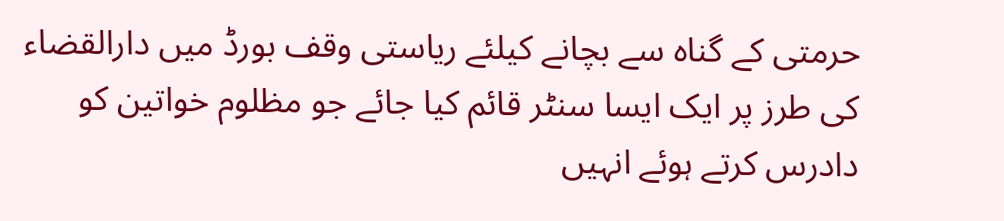حرمتی کے گناہ سے بچانے کیلئے ریاستی وقف بورڈ میں دارالقضاء کی طرز پر ایک ایسا سنٹر قائم کیا جائے جو مظلوم خواتین کو دادرس کرتے ہوئے انہیں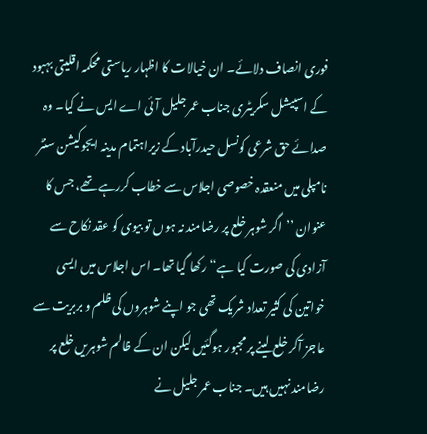فوری انصاف دلائے۔ ان خیالات کا اظہار ریاستی محکمہ اقلیتی بہبود کے اسپیشل سکریٹری جناب عمر جلیل آئی اے ایس نے کیا۔ وہ صدائے حق شرعی کونسل حیدرآباد کے زیراہتمام مدینہ ایجوکیشن سنٹر نامپلی میں منعقدہ خصوصی اجلاس سے خطاب کررہے تھے، جس کا عنوان ’’اگر شوہر خلع پر رضامند نہ ہوں تو بیوی کو عقد نکاح سے آزادی کی صورت کیا ہے‘‘ رکھا گیا تھا۔ اس اجلاس میں ایسی خواتین کی کثیر تعداد شریک تھی جو اپنے شوہروں کی ظلم و بربریت سے عاجز آکر خلع لینے پر مجبور ہوگئیں لیکن ان کے ظالم شوہریں خلع پر رضامند نہیں ہیں۔ جناب عمر جلیل نے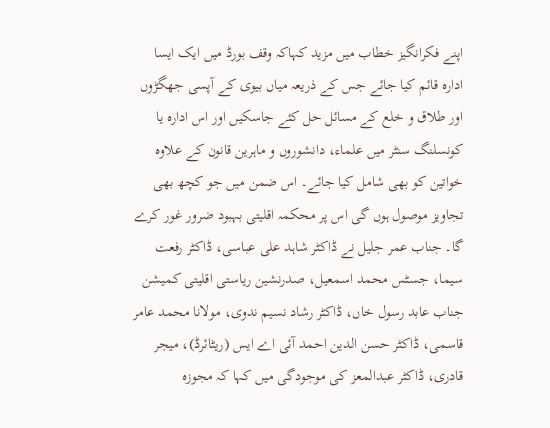اپنے فکرانگیز خطاب میں مزید کہاکہ وقف بورڈ میں ایک ایسا ادارہ قائم کیا جائے جس کے ذریعہ میاں بیوی کے آپسی جھگڑوں اور طلاق و خلع کے مسائل حل کئے جاسکیں اور اس ادارہ یا کونسلنگ سنٹر میں علماء، دانشوروں و ماہرین قانون کے علاوہ خواتین کو بھی شامل کیا جائے۔ اس ضمن میں جو کچھ بھی تجاویز موصول ہوں گی اس پر محکمہ اقلیتی بہبود ضرور غور کرے گا۔ جناب عمر جلیل نے ڈاکٹر شاہد علی عباسی، ڈاکٹر رفعت سیما، جسٹس محمد اسمعیل، صدرنشین ریاستی اقلیتی کمیشن جناب عابد رسول خاں، ڈاکٹر رشاد نسیم ندوی، مولانا محمد عامر قاسمی، ڈاکٹر حسن الدین احمد آئی اے ایس (ریٹائرڈ)، میجر قادری، ڈاکٹر عبدالمعز کی موجودگی میں کہا کہ مجوزہ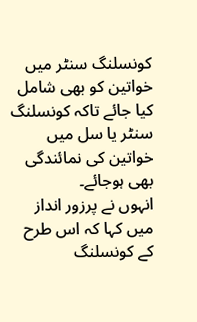کونسلنگ سنٹر میں خواتین کو بھی شامل کیا جائے تاکہ کونسلنگ سنٹر یا سل میں خواتین کی نمائندگی بھی ہوجائے۔
انہوں نے پرزور انداز میں کہا کہ اس طرح کے کونسلنگ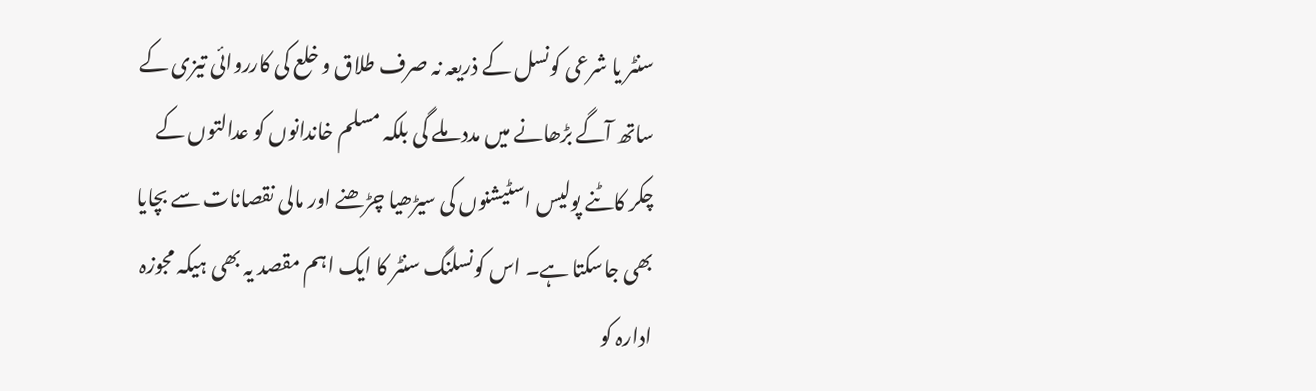سنٹر یا شرعی کونسل کے ذریعہ نہ صرف طلاق و خلع کی کارروائی تیزی کے ساتھ آگے بڑھانے میں مدد ملے گی بلکہ مسلم خاندانوں کو عدالتوں کے چکر کاٹنے پولیس اسٹیشنوں کی سیڑھیا چڑھنے اور مالی نقصانات سے بچایا بھی جاسکتا ہے۔ اس کونسلنگ سنٹر کا ایک اہم مقصد یہ بھی ہیکہ مجوزہ ادارہ کو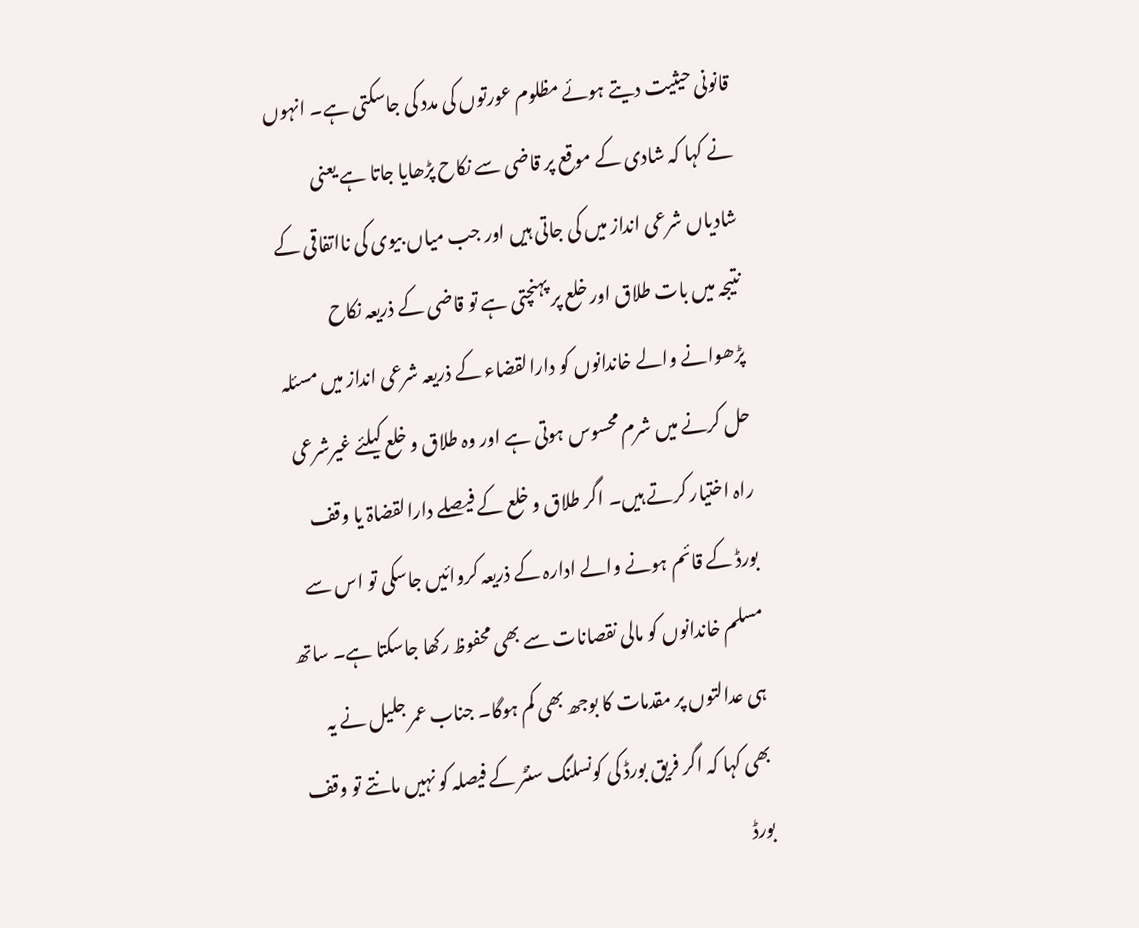قانونی حیثیت دیتے ہوئے مظلوم عورتوں کی مدد کی جاسکتی ہے۔ انہوں نے کہا کہ شادی کے موقع پر قاضی سے نکاح پڑھایا جاتا ہے یعنی شادیاں شرعی انداز میں کی جاتی ہیں اور جب میاں بیوی کی نااتفاقی کے نتیجہ میں بات طلاق اور خلع پر پہنچتی ہے تو قاضی کے ذریعہ نکاح پڑھوانے والے خاندانوں کو دارالقضاء کے ذریعہ شرعی انداز میں مسئلہ حل کرنے میں شرم محسوس ہوتی ہے اور وہ طلاق و خلع کیلئے غیرشرعی راہ اختیار کرتے ہیں۔ اگر طلاق و خلع کے فیصلے دارالقضاۃ یا وقف بورڈ کے قائم ہونے والے ادارہ کے ذریعہ کروائیں جاسکی تو اس سے مسلم خاندانوں کو مالی نقصانات سے بھی محفوظ رکھا جاسکتا ہے۔ ساتھ ہی عدالتوں پر مقدمات کا بوجھ بھی کم ہوگا۔ جناب عمر جلیل نے یہ بھی کہا کہ اگر فریق بورڈ کی کونسلنگ سنٹر کے فیصلہ کو نہیں مانتے تو وقف بورڈ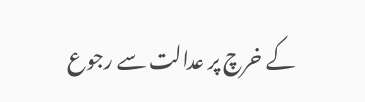کے خرچ پر عدالت سے رجوع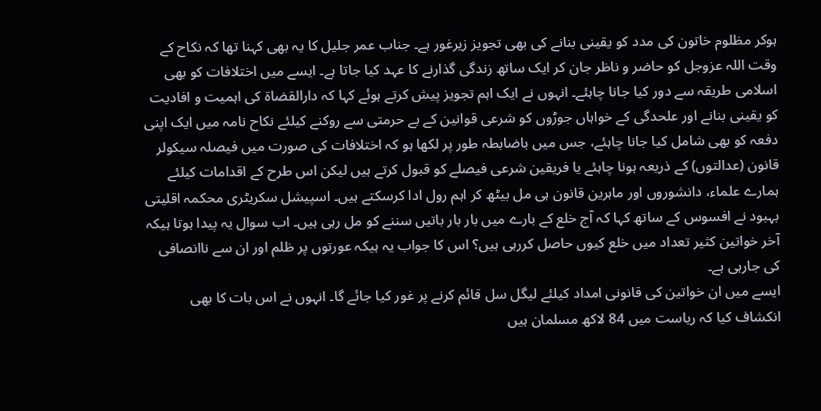ہوکر مظلوم خاتون کی مدد کو یقینی بنانے کی بھی تجویز زیرغور ہے۔ جناب عمر جلیل کا یہ بھی کہنا تھا کہ نکاح کے وقت اللہ عزوجل کو حاضر و ناظر جان کر ایک ساتھ زندگی گذارنے کا عہد کیا جاتا ہے۔ ایسے میں اختلافات کو بھی اسلامی طریقہ سے دور کیا جانا چاہئے۔ انہوں نے ایک اہم تجویز پیش کرتے ہوئے کہا کہ دارالقضاۃ کی اہمیت و افادیت کو یقینی بنانے اور علحدگی کے خواہاں جوڑوں کو شرعی قوانین کے بے حرمتی سے روکنے کیلئے نکاح نامہ میں ایک اپنی دفعہ کو بھی شامل کیا جانا چاہئے، جس میں باضابطہ طور پر لکھا ہو کہ اختلافات کی صورت میں فیصلہ سیکولر قانون (عدالتوں) کے ذریعہ ہونا چاہئے یا فریقین شرعی فیصلے کو قبول کرتے ہیں لیکن اس طرح کے اقدامات کیلئے ہمارے علماء، دانشوروں اور ماہرین قانون ہی مل بیٹھ کر اہم رول ادا کرسکتے ہیں۔ اسپیشل سکریٹری محکمہ اقلیتی بہبود نے افسوس کے ساتھ کہا کہ آج خلع کے بارے میں بار بار باتیں سننے کو مل رہی ہیں۔ اب سوال یہ پیدا ہوتا ہیکہ آخر خواتین کثیر تعداد میں خلع کیوں حاصل کررہی ہیں؟ اس کا جواب یہ ہیکہ عورتوں پر ظلم اور ان سے ناانصافی کی جارہی ہے۔
ایسے میں ان خواتین کی قانونی امداد کیلئے لیگل سل قائم کرنے پر غور کیا جائے گا۔ انہوں نے اس بات کا بھی انکشاف کیا کہ ریاست میں 84 لاکھ مسلمان ہیں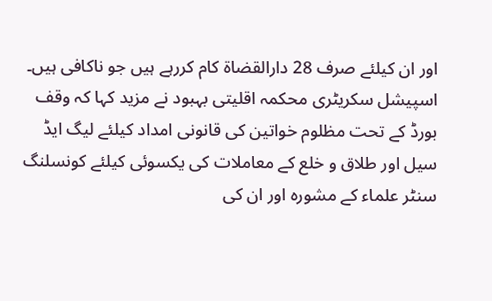اور ان کیلئے صرف 28 دارالقضاۃ کام کررہے ہیں جو ناکافی ہیں۔ اسپیشل سکریٹری محکمہ اقلیتی بہبود نے مزید کہا کہ وقف بورڈ کے تحت مظلوم خواتین کی قانونی امداد کیلئے لیگ ایڈ سیل اور طلاق و خلع کے معاملات کی یکسوئی کیلئے کونسلنگ سنٹر علماء کے مشورہ اور ان کی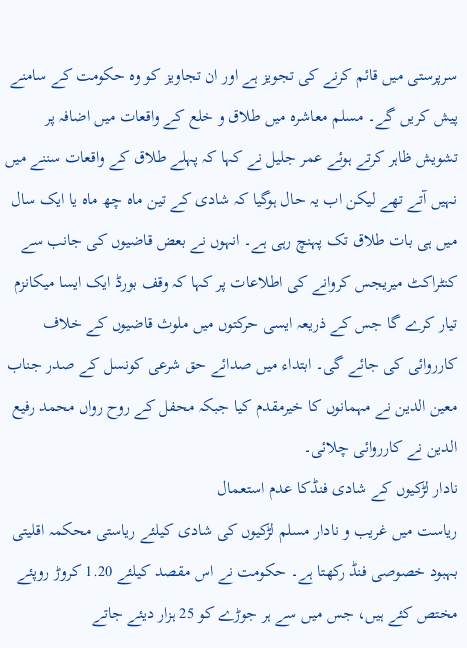سرپرستی میں قائم کرنے کی تجویز ہے اور ان تجاویز کو وہ حکومت کے سامنے پیش کریں گے۔ مسلم معاشرہ میں طلاق و خلع کے واقعات میں اضافہ پر تشویش ظاہر کرتے ہوئے عمر جلیل نے کہا کہ پہلے طلاق کے واقعات سننے میں نہیں آتے تھے لیکن اب یہ حال ہوگیا کہ شادی کے تین ماہ چھ ماہ یا ایک سال میں ہی بات طلاق تک پہنچ رہی ہے۔ انہوں نے بعض قاضیوں کی جانب سے کنٹراکٹ میریجس کروانے کی اطلاعات پر کہا کہ وقف بورڈ ایک ایسا میکانزم تیار کرے گا جس کے ذریعہ ایسی حرکتوں میں ملوث قاضیوں کے خلاف کارروائی کی جائے گی۔ ابتداء میں صدائے حق شرعی کونسل کے صدر جناب معین الدین نے مہمانوں کا خیرمقدم کیا جبکہ محفل کے روح رواں محمد رفیع الدین نے کارروائی چلائی۔
نادار لڑکیوں کے شادی فنڈکا عدم استعمال
ریاست میں غریب و نادار مسلم لڑکیوں کی شادی کیلئے ریاستی محکمہ اقلیتی بہبود خصوصی فنڈ رکھتا ہے۔ حکومت نے اس مقصد کیلئے 1.20 کروڑ روپئے مختص کئے ہیں، جس میں سے ہر جوڑے کو 25 ہزار دیئے جاتے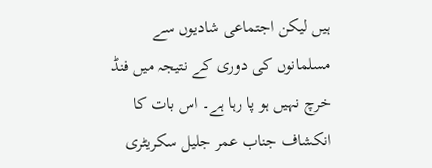ہیں لیکن اجتماعی شادیوں سے مسلمانوں کی دوری کے نتیجہ میں فنڈ خرچ نہیں ہو پا رہا ہے۔ اس بات کا انکشاف جناب عمر جلیل سکریٹری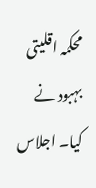محکمہ اقلیتی بہبود نے کیا۔ اجلاس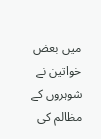میں بعض خواتین نے شوہروں کے مظالم کی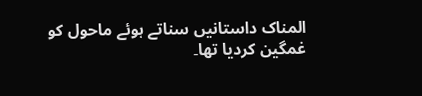المناک داستانیں سناتے ہوئے ماحول کو غمگین کردیا تھا۔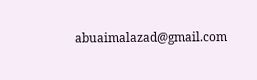abuaimalazad@gmail.com